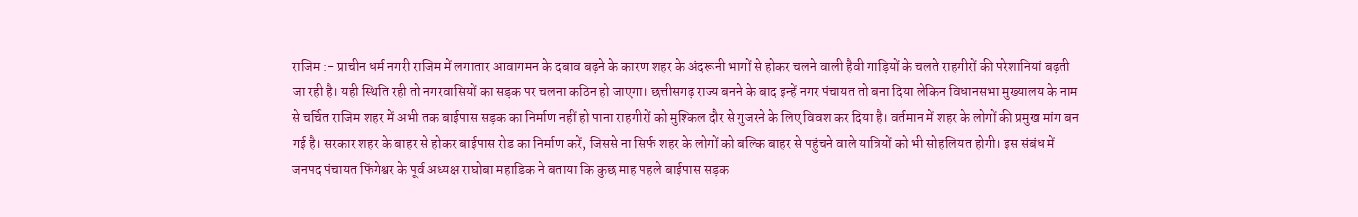राजिम :- प्राचीन धर्म नगरी राजिम में लगातार आवागमन के दबाव बढ़ने के कारण शहर के अंदरूनी भागों से होकर चलने वाली हैवी गाड़ियों के चलते राहगीरों की परेशानियां बढ़ती जा रही है। यही स्थिति रही तो नगरवासियों का सड़क पर चलना कठिन हो जाएगा। छत्तीसगढ़ राज्य बनने के बाद इन्हें नगर पंचायत तो बना दिया लेकिन विधानसभा मुख्यालय के नाम से चर्चित राजिम शहर में अभी तक बाईपास सड़क का निर्माण नहीं हो पाना राहगीरों को मुश्किल दौर से गुजरने के लिए विवश कर दिया है। वर्तमान में शहर के लोगों की प्रमुख मांग बन गई है। सरकार शहर के बाहर से होकर बाईपास रोड का निर्माण करें, जिससे ना सिर्फ शहर के लोगों को बल्कि बाहर से पहुंचने वाले यात्रियों को भी सोहलियत होगी। इस संबंध में
जनपद पंचायत फिंगेश्वर के पूर्व अध्यक्ष राघोबा महाडिक ने बताया कि कुछ माह पहले बाईपास सड़क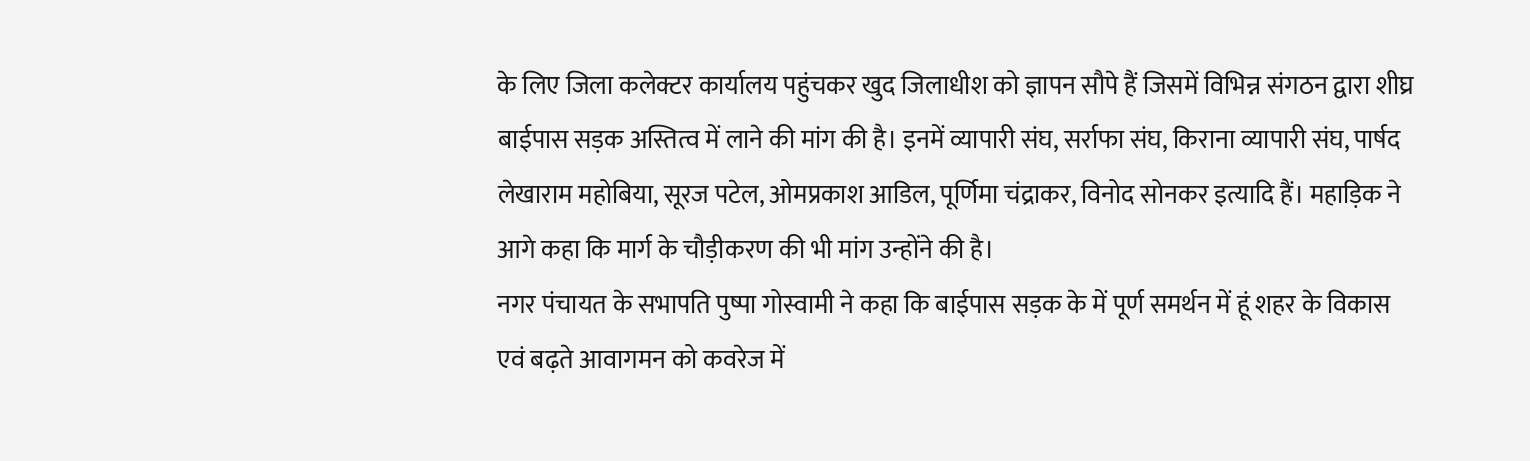के लिए जिला कलेक्टर कार्यालय पहुंचकर खुद जिलाधीश को ज्ञापन सौपे हैं जिसमें विभिन्न संगठन द्वारा शीघ्र बाईपास सड़क अस्तित्व में लाने की मांग की है। इनमें व्यापारी संघ, सर्राफा संघ, किराना व्यापारी संघ, पार्षद लेखाराम महोबिया, सूरज पटेल, ओमप्रकाश आडिल, पूर्णिमा चंद्राकर, विनोद सोनकर इत्यादि हैं। महाड़िक ने आगे कहा कि मार्ग के चौड़ीकरण की भी मांग उन्होंने की है।
नगर पंचायत के सभापति पुष्पा गोस्वामी ने कहा कि बाईपास सड़क के में पूर्ण समर्थन में हूं शहर के विकास एवं बढ़ते आवागमन को कवरेज में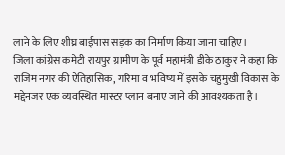लाने के लिए शीघ्र बाईपास सड़क का निर्माण किया जाना चाहिए।
जिला कांग्रेस कमेटी रायपुर ग्रामीण के पूर्व महामंत्री डीके ठाकुर ने कहा कि राजिम नगर की ऐतिहासिक, गरिमा व भविष्य में इसके चहुमुखी विकास के मद्देनजर एक व्यवस्थित मास्टर प्लान बनाए जाने की आवश्यकता है।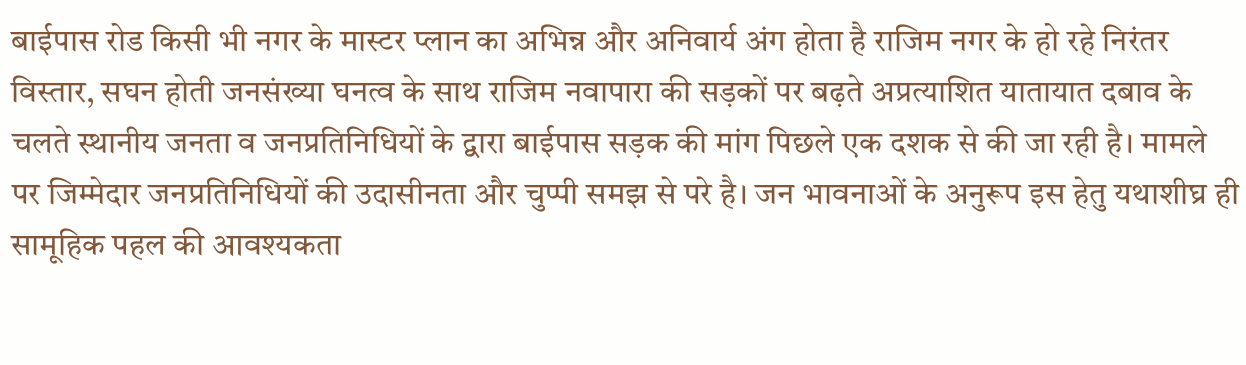बाईपास रोड किसी भी नगर के मास्टर प्लान का अभिन्न और अनिवार्य अंग होता है राजिम नगर के हो रहे निरंतर विस्तार, सघन होती जनसंख्या घनत्व के साथ राजिम नवापारा की सड़कों पर बढ़ते अप्रत्याशित यातायात दबाव के चलते स्थानीय जनता व जनप्रतिनिधियों के द्वारा बाईपास सड़क की मांग पिछले एक दशक से की जा रही है। मामले पर जिम्मेदार जनप्रतिनिधियों की उदासीनता और चुप्पी समझ से परे है। जन भावनाओं के अनुरूप इस हेतु यथाशीघ्र ही सामूहिक पहल की आवश्यकता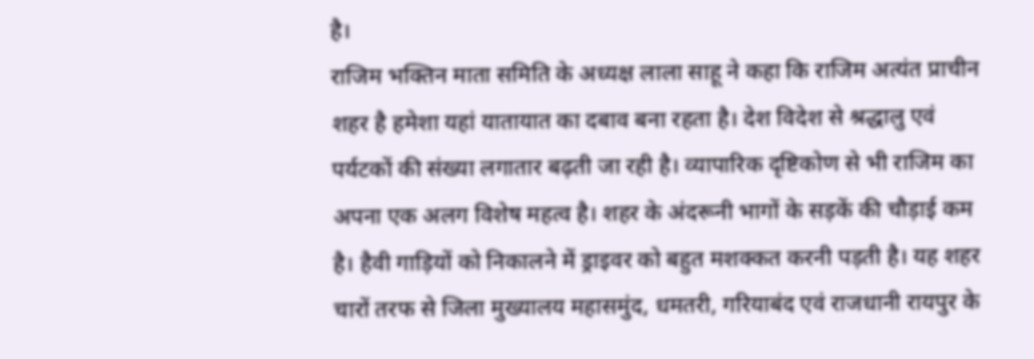है।
राजिम भक्तिन माता समिति के अध्यक्ष लाला साहू ने कहा कि राजिम अत्यंत प्राचीन शहर है हमेशा यहां यातायात का दबाव बना रहता है। देश विदेश से श्रद्धालु एवं पर्यटकों की संख्या लगातार बढ़ती जा रही है। व्यापारिक दृष्टिकोण से भी राजिम का अपना एक अलग विशेष महत्व है। शहर के अंदरूनी भागों के सड़कें की चौड़ाई कम है। हैवी गाड़ियों को निकालने में ड्राइवर को बहुत मशक्कत करनी पड़ती है। यह शहर चारों तरफ से जिला मुख्यालय महासमुंद, धमतरी, गरियाबंद एवं राजधानी रायपुर के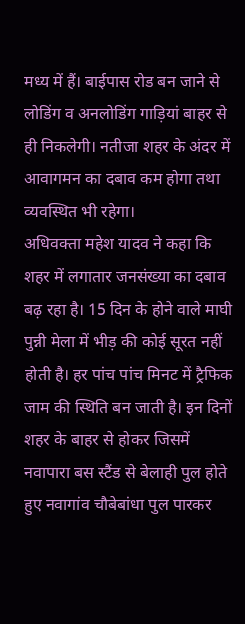मध्य में हैं। बाईपास रोड बन जाने से लोडिंग व अनलोडिंग गाड़ियां बाहर से ही निकलेगी। नतीजा शहर के अंदर में आवागमन का दबाव कम होगा तथा व्यवस्थित भी रहेगा।
अधिवक्ता महेश यादव ने कहा कि शहर में लगातार जनसंख्या का दबाव बढ़ रहा है। 15 दिन के होने वाले माघी पुन्नी मेला में भीड़ की कोई सूरत नहीं होती है। हर पांच पांच मिनट में ट्रैफिक जाम की स्थिति बन जाती है। इन दिनों शहर के बाहर से होकर जिसमें नवापारा बस स्टैंड से बेलाही पुल होते हुए नवागांव चौबेबांधा पुल पारकर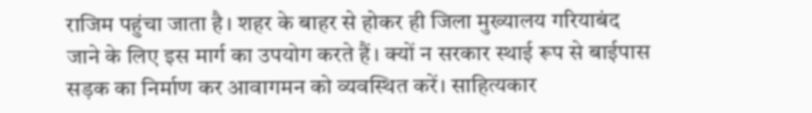राजिम पहुंचा जाता है। शहर के बाहर से होकर ही जिला मुख्यालय गरियाबंद जाने के लिए इस मार्ग का उपयोग करते हैं। क्यों न सरकार स्थाई रूप से बाईपास सड़क का निर्माण कर आवागमन को व्यवस्थित करें। साहित्यकार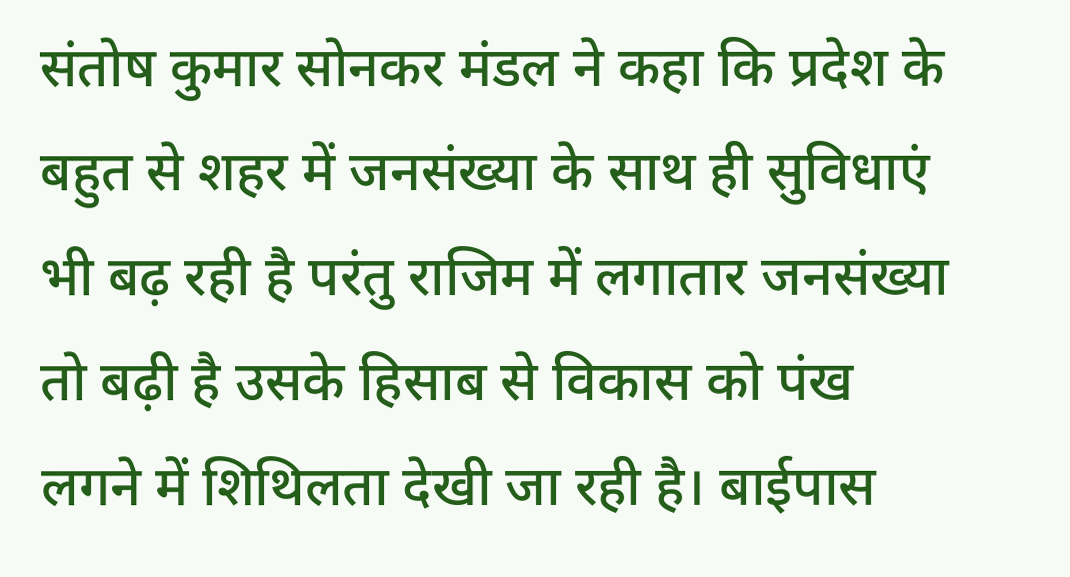संतोष कुमार सोनकर मंडल ने कहा कि प्रदेश के बहुत से शहर में जनसंख्या के साथ ही सुविधाएं भी बढ़ रही है परंतु राजिम में लगातार जनसंख्या तो बढ़ी है उसके हिसाब से विकास को पंख लगने में शिथिलता देखी जा रही है। बाईपास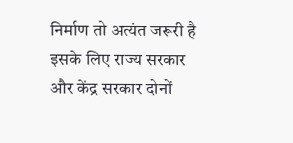निर्माण तो अत्यंत जरूरी है इसके लिए राज्य सरकार और केंद्र सरकार दोनों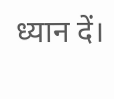ध्यान दें।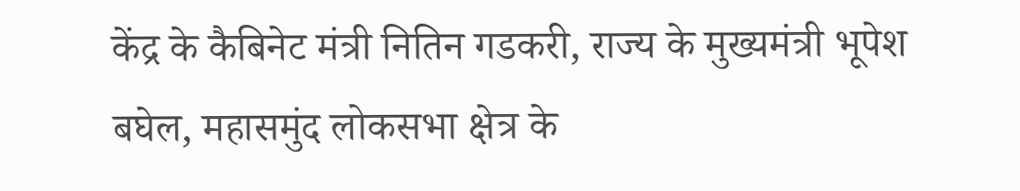केंद्र के कैबिनेट मंत्री नितिन गडकरी, राज्य के मुख्यमंत्री भूपेश बघेल, महासमुंद लोकसभा क्षेत्र के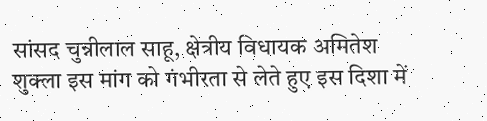सांसद चुन्नीलाल साहू, क्षेत्रीय विधायक अमितेश शुक्ला इस मांग को गंभीरता से लेते हुए इस दिशा में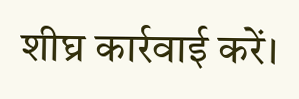शीघ्र कार्रवाई करें।